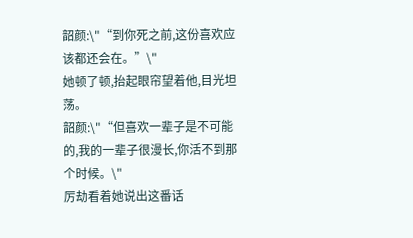韶颜:\"“到你死之前,这份喜欢应该都还会在。”\"
她顿了顿,抬起眼帘望着他,目光坦荡。
韶颜:\"“但喜欢一辈子是不可能的,我的一辈子很漫长,你活不到那个时候。\"
厉劫看着她说出这番话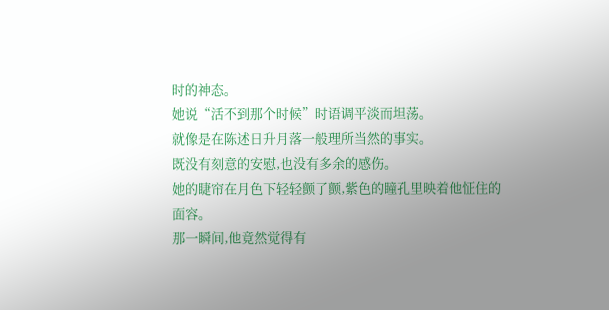时的神态。
她说“活不到那个时候”时语调平淡而坦荡。
就像是在陈述日升月落一般理所当然的事实。
既没有刻意的安慰,也没有多余的感伤。
她的睫帘在月色下轻轻颤了颤,紫色的瞳孔里映着他怔住的面容。
那一瞬间,他竟然觉得有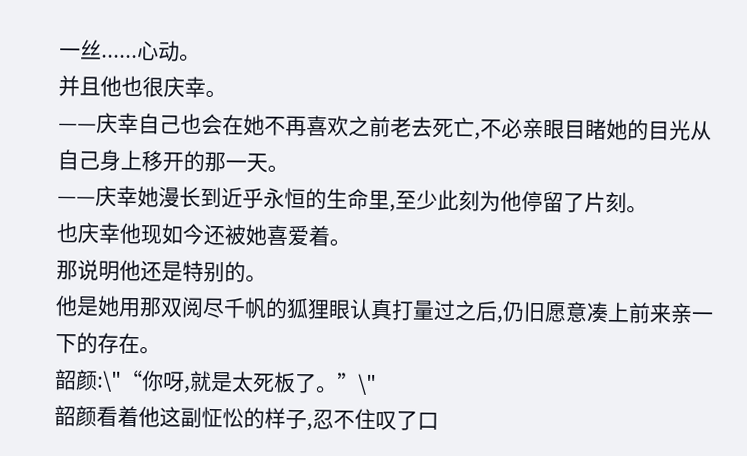一丝......心动。
并且他也很庆幸。
——庆幸自己也会在她不再喜欢之前老去死亡,不必亲眼目睹她的目光从自己身上移开的那一天。
——庆幸她漫长到近乎永恒的生命里,至少此刻为他停留了片刻。
也庆幸他现如今还被她喜爱着。
那说明他还是特别的。
他是她用那双阅尽千帆的狐狸眼认真打量过之后,仍旧愿意凑上前来亲一下的存在。
韶颜:\"“你呀,就是太死板了。”\"
韶颜看着他这副怔忪的样子,忍不住叹了口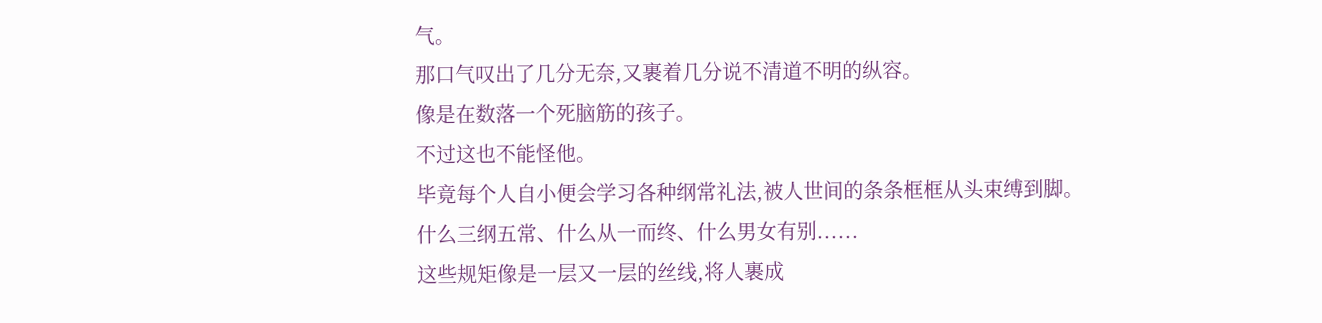气。
那口气叹出了几分无奈,又裹着几分说不清道不明的纵容。
像是在数落一个死脑筋的孩子。
不过这也不能怪他。
毕竟每个人自小便会学习各种纲常礼法,被人世间的条条框框从头束缚到脚。
什么三纲五常、什么从一而终、什么男女有别......
这些规矩像是一层又一层的丝线,将人裹成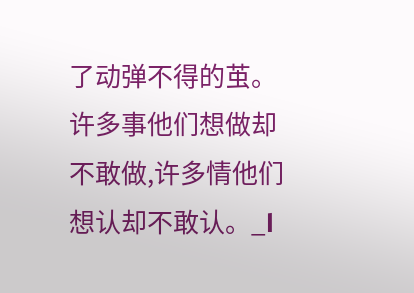了动弹不得的茧。
许多事他们想做却不敢做,许多情他们想认却不敢认。_l